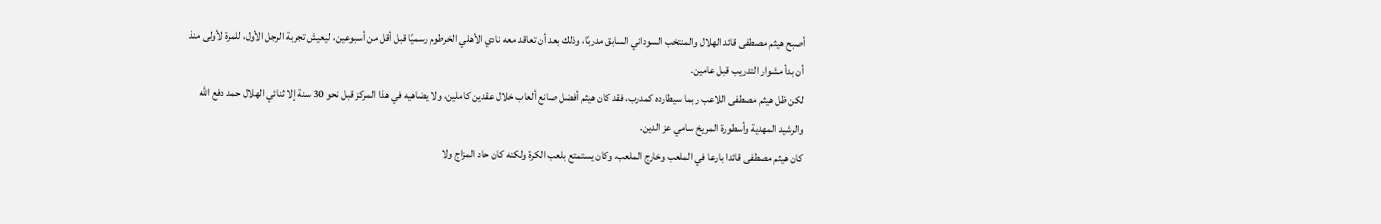أصبح هيثم مصطفى قائد الهلال والمنتخب السوداني السابق مدربًا، وذلك بعد أن تعاقد معه نادي الأهلي الخرطوم رسميًا قبل أقل من أسبوعين، ليعيش تجربة الرجل الأول، للمرة لأولى منذ أن بدأ مشوار التدريب قبل عامين.
لكن ظل هيثم مصطفى اللاعب ربما سيطارده كمدرب، فقد كان هيثم أفضل صانع ألعاب خلال عقدين كاملين، ولا يضاهيه في هذا المركز قبل نحو 30 سنة إلا ثنائي الهلال حمد دفع الله والرشيد المهدية وأسطورة المريخ سامي عز الدين.
كان هيثم مصطفى قائدا بارعا في الملعب وخارج الملعب، وكان يستمتع بلعب الكرة ولكنه كان حاد المزاج ولا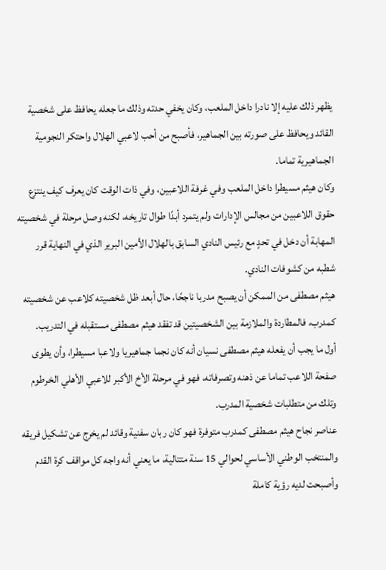يظهر ذلك عليه إلا نادرا داخل الملعب، وكان يخفي حدته وذلك ما جعله يحافظ على شخصية القائد ويحافظ على صورته بين الجماهير، فأصبح من أحب لاعبي الهلال واحتكر النجومية الجماهيرية تماما.
وكان هيثم مسيطرا داخل الملعب وفي غرفة اللاعبين، وفي ذات الوقت كان يعرف كيف ينتزع حقوق اللاعبين من مجالس الإدارات ولم يتمرد أبدًا طوال تاريخه، لكنه وصل مرحلة في شخصيته المهابة أن دخل في تحدٍ مع رئيس النادي السابق بالهلال الأمين البرير الذي في النهاية قرر شطبه من كشوفات النادي.
هيثم مصطفى من الممكن أن يصبح مدربا ناجحًا، حال أبعد ظل شخصيته كلاعب عن شخصيته كمدرب، فالمطاردة والملازمة بين الشخصيتين قد تفقد هيثم مصطفى مستقبله في التدريب.
أول ما يجب أن يفعله هيثم مصطفى نسيان أنه كان نجما جماهيريا ولاعبا مسيطرا، وأن يطوى صفحة اللاعب تماما عن ذهنه وتصرفاته، فهو في مرحلة الأخ الأكبر للاعبي الأهلي الخرطوم وتلك من متطلبات شخصية المدرب.
عناصر نجاح هيثم مصطفى كمدرب متوفرة فهو كان ربان سفنية وقائد لم يخرج عن تشكيل فريقه والمنتخب الوطني الأساسي لحوالي 15 سنة متتالية، ما يعني أنه واجه كل مواقف كرة القدم وأصبحت لديه رؤية كاملة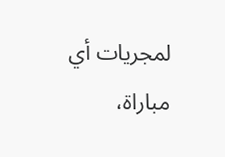لمجريات أي مباراة،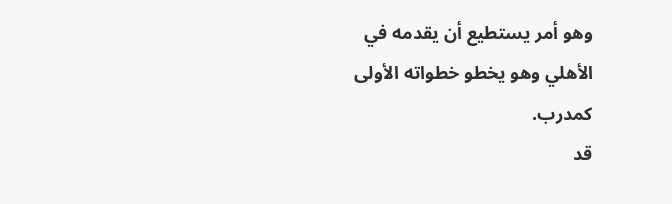وهو أمر يستطيع أن يقدمه في الأهلي وهو يخطو خطواته الأولى كمدرب.
قد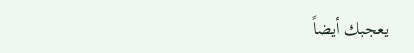يعجبك أيضاً